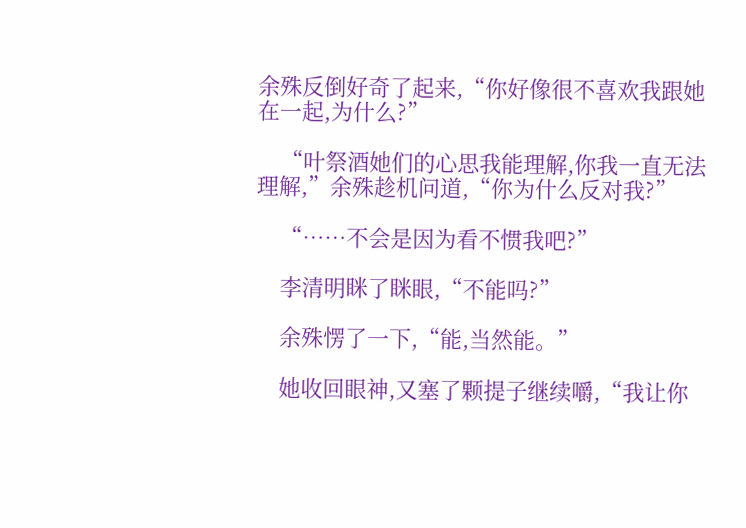余殊反倒好奇了起来,“你好像很不喜欢我跟她在一起,为什么?”

    “叶祭酒她们的心思我能理解,你我一直无法理解,”余殊趁机问道,“你为什么反对我?”

    “……不会是因为看不惯我吧?”

    李清明眯了眯眼,“不能吗?”

    余殊愣了一下,“能,当然能。”

    她收回眼神,又塞了颗提子继续嚼,“我让你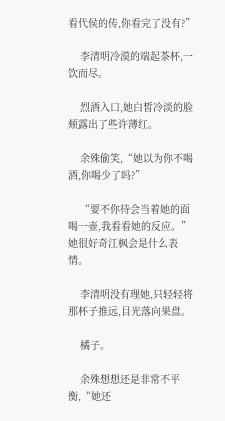看代侯的传,你看完了没有?”

    李清明冷漠的端起茶杯,一饮而尽。

    烈酒入口,她白皙冷淡的脸颊露出了些许薄红。

    余殊偷笑,“她以为你不喝酒,你喝少了吗?”

    “要不你待会当着她的面喝一壶,我看看她的反应。”她很好奇江枫会是什么表情。

    李清明没有理她,只轻轻将那杯子推远,目光落向果盘。

    橘子。

    余殊想想还是非常不平衡,“她还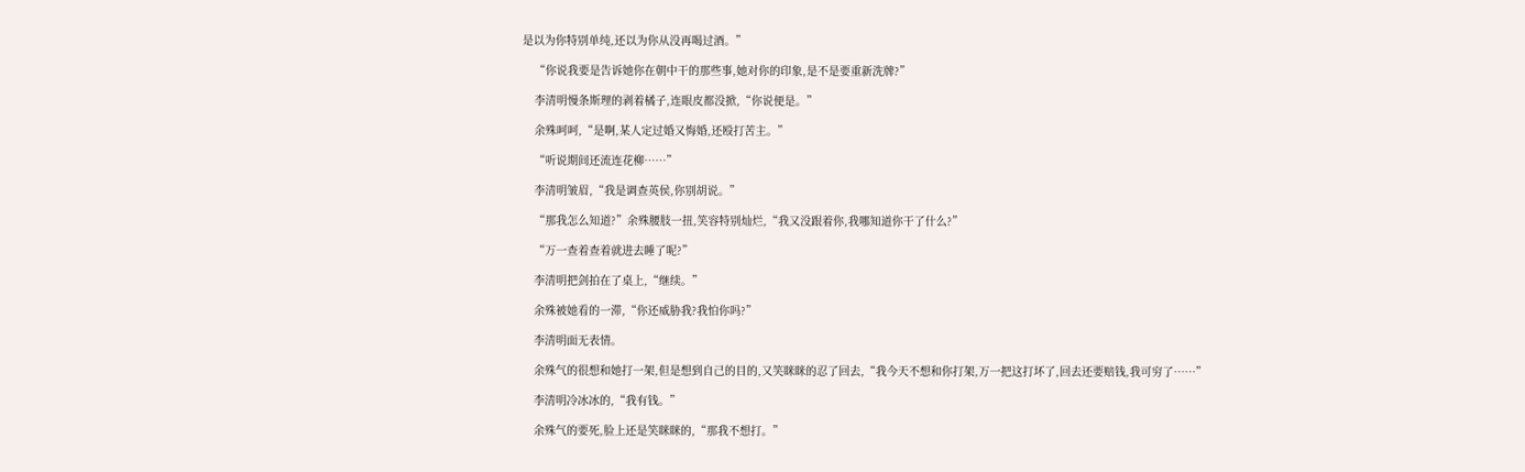是以为你特别单纯,还以为你从没再喝过酒。”

    “你说我要是告诉她你在朝中干的那些事,她对你的印象,是不是要重新洗牌?”

    李清明慢条斯理的剥着橘子,连眼皮都没掀,“你说便是。”

    余殊呵呵,“是啊,某人定过婚又悔婚,还殴打苦主。”

    “听说期间还流连花柳……”

    李清明皱眉,“我是调查英侯,你别胡说。”

    “那我怎么知道?”余殊腰肢一扭,笑容特别灿烂,“我又没跟着你,我哪知道你干了什么?”

    “万一查着查着就进去睡了呢?”

    李清明把剑拍在了桌上,“继续。”

    余殊被她看的一滞,“你还威胁我?我怕你吗?”

    李清明面无表情。

    余殊气的很想和她打一架,但是想到自己的目的,又笑眯眯的忍了回去,“我今天不想和你打架,万一把这打坏了,回去还要赔钱,我可穷了……”

    李清明冷冰冰的,“我有钱。”

    余殊气的要死,脸上还是笑眯眯的,“那我不想打。”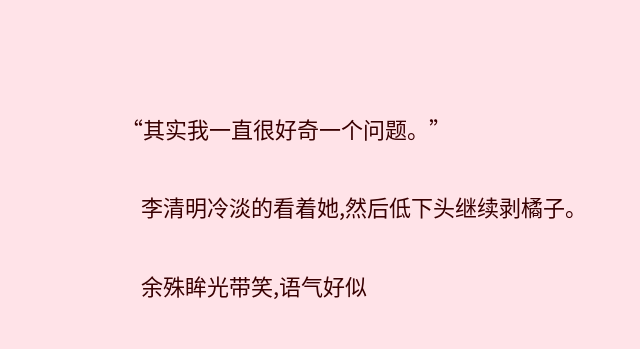“其实我一直很好奇一个问题。”

    李清明冷淡的看着她,然后低下头继续剥橘子。

    余殊眸光带笑,语气好似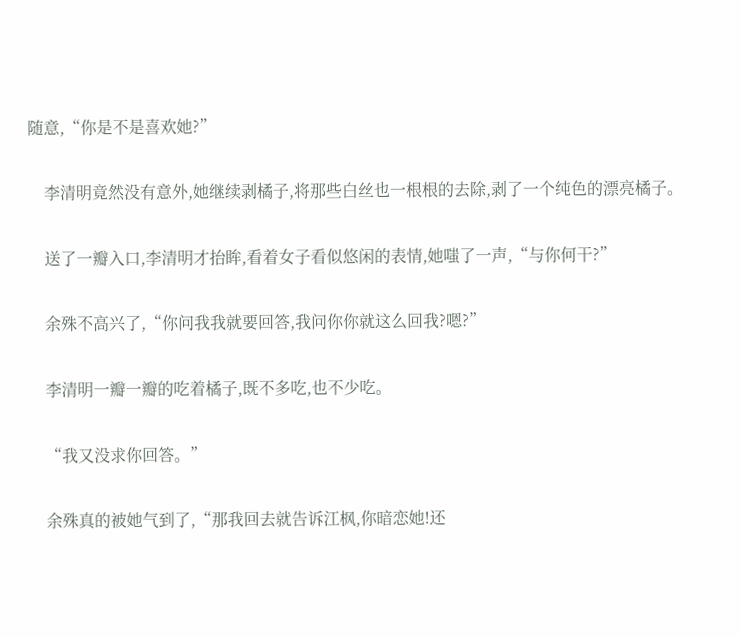随意,“你是不是喜欢她?”

    李清明竟然没有意外,她继续剥橘子,将那些白丝也一根根的去除,剥了一个纯色的漂亮橘子。

    送了一瓣入口,李清明才抬眸,看着女子看似悠闲的表情,她嗤了一声,“与你何干?”

    余殊不高兴了,“你问我我就要回答,我问你你就这么回我?嗯?”

    李清明一瓣一瓣的吃着橘子,既不多吃,也不少吃。

    “我又没求你回答。”

    余殊真的被她气到了,“那我回去就告诉江枫,你暗恋她!还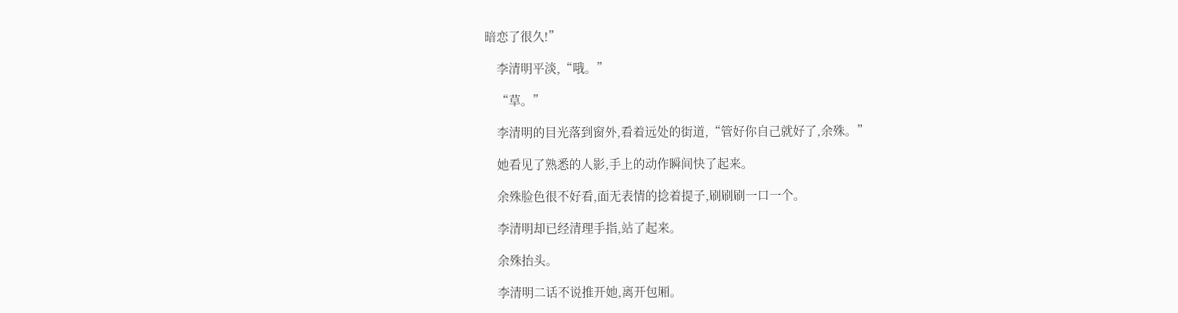暗恋了很久!”

    李清明平淡,“哦。”

    “草。”

    李清明的目光落到窗外,看着远处的街道,“管好你自己就好了,余殊。”

    她看见了熟悉的人影,手上的动作瞬间快了起来。

    余殊脸色很不好看,面无表情的捻着提子,刷刷刷一口一个。

    李清明却已经清理手指,站了起来。

    余殊抬头。

    李清明二话不说推开她,离开包厢。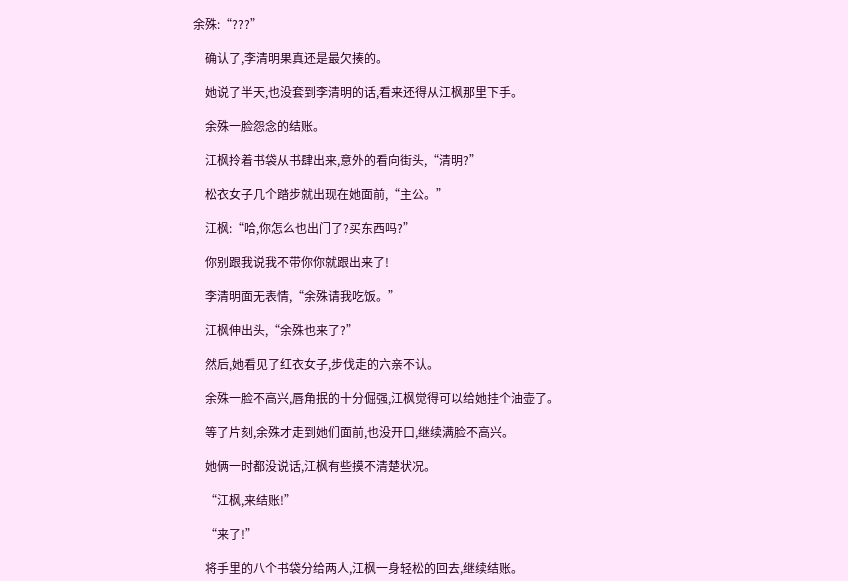余殊:“???”

    确认了,李清明果真还是最欠揍的。

    她说了半天,也没套到李清明的话,看来还得从江枫那里下手。

    余殊一脸怨念的结账。

    江枫拎着书袋从书肆出来,意外的看向街头,“清明?”

    松衣女子几个踏步就出现在她面前,“主公。”

    江枫:“哈,你怎么也出门了?买东西吗?”

    你别跟我说我不带你你就跟出来了!

    李清明面无表情,“余殊请我吃饭。”

    江枫伸出头,“余殊也来了?”

    然后,她看见了红衣女子,步伐走的六亲不认。

    余殊一脸不高兴,唇角抿的十分倔强,江枫觉得可以给她挂个油壶了。

    等了片刻,余殊才走到她们面前,也没开口,继续满脸不高兴。

    她俩一时都没说话,江枫有些摸不清楚状况。

    “江枫,来结账!”

    “来了!”

    将手里的八个书袋分给两人,江枫一身轻松的回去,继续结账。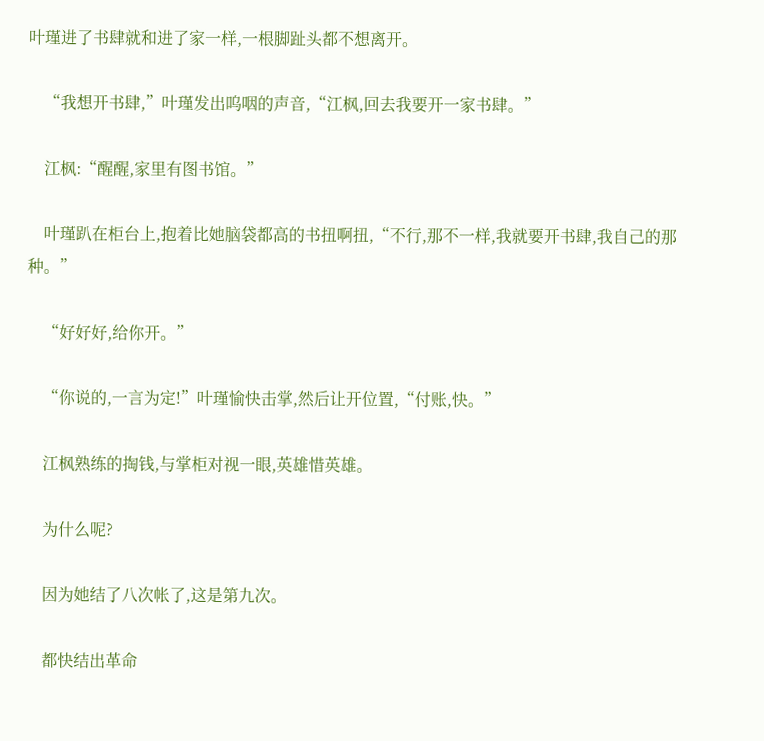叶瑾进了书肆就和进了家一样,一根脚趾头都不想离开。

    “我想开书肆,”叶瑾发出呜咽的声音,“江枫,回去我要开一家书肆。”

    江枫:“醒醒,家里有图书馆。”

    叶瑾趴在柜台上,抱着比她脑袋都高的书扭啊扭,“不行,那不一样,我就要开书肆,我自己的那种。”

    “好好好,给你开。”

    “你说的,一言为定!”叶瑾愉快击掌,然后让开位置,“付账,快。”

    江枫熟练的掏钱,与掌柜对视一眼,英雄惜英雄。

    为什么呢?

    因为她结了八次帐了,这是第九次。

    都快结出革命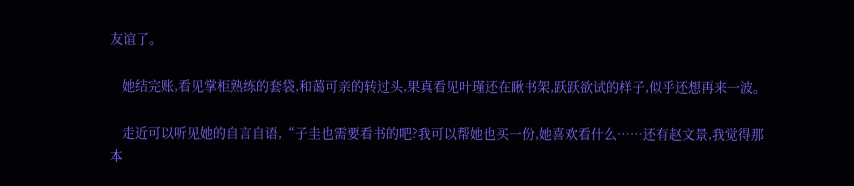友谊了。

    她结完账,看见掌柜熟练的套袋,和蔼可亲的转过头,果真看见叶瑾还在瞅书架,跃跃欲试的样子,似乎还想再来一波。

    走近可以听见她的自言自语,“子圭也需要看书的吧?我可以帮她也买一份,她喜欢看什么……还有赵文景,我觉得那本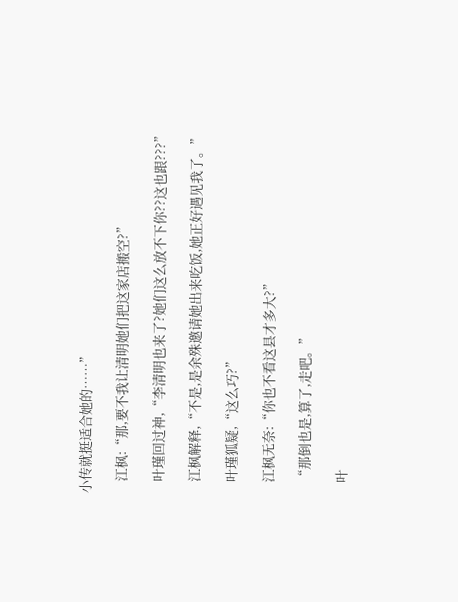小传就挺适合她的……”

    江枫:“那,要不我让清明她们把这家店搬空?”

    叶瑾回过神,“李清明也来了?她们这么放不下你??这也跟???”

    江枫解释,“不是,是余殊邀请她出来吃饭,她正好遇见我了。”

    叶瑾狐疑,“这么巧?”

    江枫无奈:“你也不看这县才多大?”

    “那倒也是,算了,走吧。”

    叶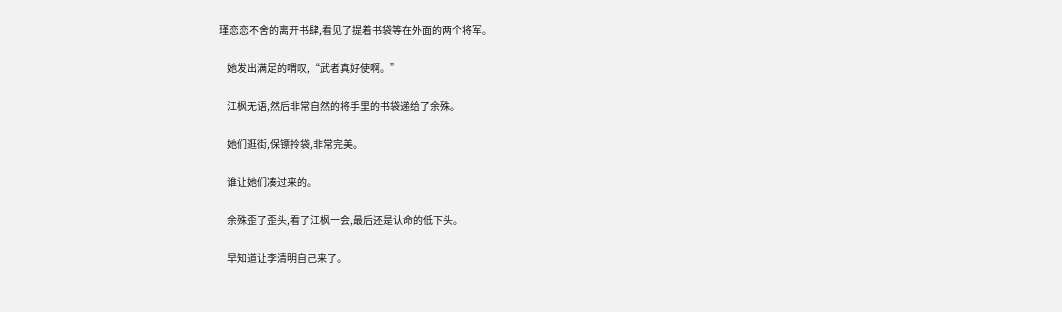瑾恋恋不舍的离开书肆,看见了提着书袋等在外面的两个将军。

    她发出满足的喟叹,“武者真好使啊。”

    江枫无语,然后非常自然的将手里的书袋递给了余殊。

    她们逛街,保镖拎袋,非常完美。

    谁让她们凑过来的。

    余殊歪了歪头,看了江枫一会,最后还是认命的低下头。

    早知道让李清明自己来了。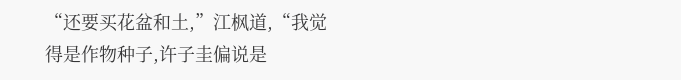“还要买花盆和土,”江枫道,“我觉得是作物种子,许子圭偏说是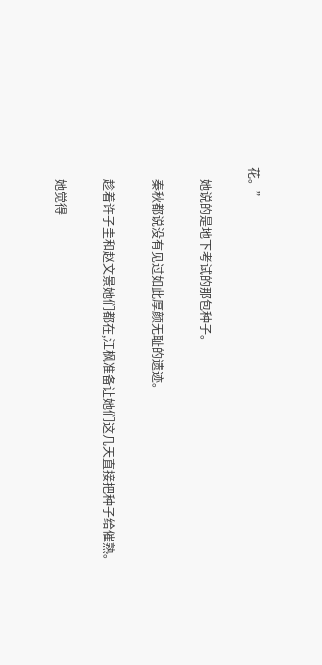花。”

    她说的是地下考试的那包种子。

    秦秋都说没有见过如此厚颜无耻的遗迹。

    趁着许子圭和赵文景她们都在,江枫准备让她们这几天直接把种子给催熟。

    她觉得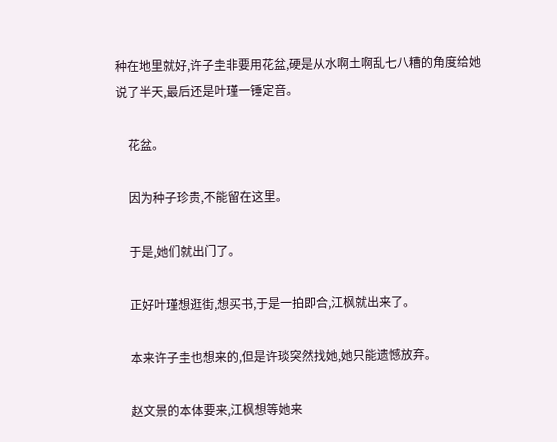种在地里就好,许子圭非要用花盆,硬是从水啊土啊乱七八糟的角度给她说了半天,最后还是叶瑾一锤定音。

    花盆。

    因为种子珍贵,不能留在这里。

    于是,她们就出门了。

    正好叶瑾想逛街,想买书,于是一拍即合,江枫就出来了。

    本来许子圭也想来的,但是许琰突然找她,她只能遗憾放弃。

    赵文景的本体要来,江枫想等她来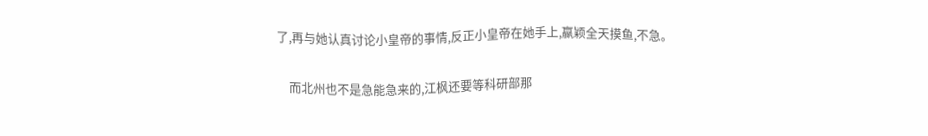了,再与她认真讨论小皇帝的事情,反正小皇帝在她手上,嬴颖全天摸鱼,不急。

    而北州也不是急能急来的,江枫还要等科研部那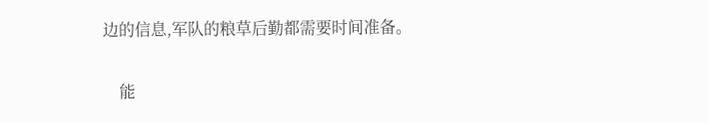边的信息,军队的粮草后勤都需要时间准备。

    能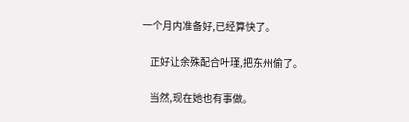一个月内准备好,已经算快了。

    正好让余殊配合叶瑾,把东州偷了。

    当然,现在她也有事做。